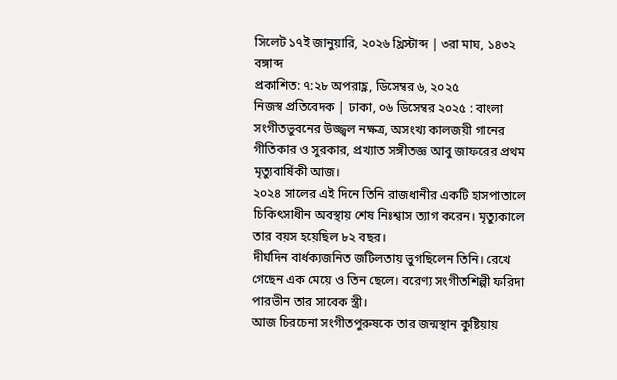সিলেট ১৭ই জানুয়ারি, ২০২৬ খ্রিস্টাব্দ | ৩রা মাঘ, ১৪৩২ বঙ্গাব্দ
প্রকাশিত: ৭:২৮ অপরাহ্ণ, ডিসেম্বর ৬, ২০২৫
নিজস্ব প্রতিবেদক | ঢাকা, ০৬ ডিসেম্বর ২০২৫ : বাংলা সংগীতভুবনের উজ্জ্বল নক্ষত্র, অসংখ্য কালজয়ী গানের গীতিকার ও সুরকার, প্রখ্যাত সঙ্গীতজ্ঞ আবু জাফরের প্রথম মৃত্যুবার্ষিকী আজ।
২০২৪ সালের এই দিনে তিনি রাজধানীর একটি হাসপাতালে চিকিৎসাধীন অবস্থায় শেষ নিঃশ্বাস ত্যাগ করেন। মৃত্যুকালে তার বয়স হয়েছিল ৮২ বছর।
দীর্ঘদিন বার্ধক্যজনিত জটিলতায় ভুগছিলেন তিনি। রেখে গেছেন এক মেয়ে ও তিন ছেলে। বরেণ্য সংগীতশিল্পী ফরিদা পারভীন তার সাবেক স্ত্রী।
আজ চিরচেনা সংগীতপুরুষকে তার জন্মস্থান কুষ্টিয়ায়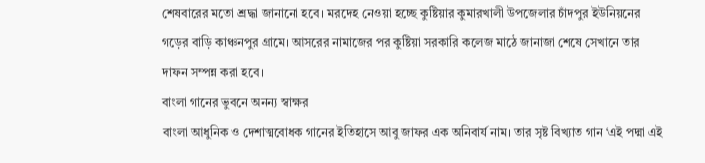শেষবারের মতো শ্রদ্ধা জানানো হবে। মরদেহ নেওয়া হচ্ছে কুষ্টিয়ার কুমারখালী উপজেলার চাঁদপুর ইউনিয়নের গড়ের বাড়ি কাঞ্চনপুর গ্রামে। আসরের নামাজের পর কুষ্টিয়া সরকারি কলেজ মাঠে জানাজা শেষে সেখানে তার দাফন সম্পন্ন করা হবে।
বাংলা গানের ভুবনে অনন্য স্বাক্ষর
বাংলা আধুনিক ও দেশাত্মবোধক গানের ইতিহাসে আবু জাফর এক অনিবার্য নাম। তার সৃষ্ট বিখ্যাত গান ‘এই পদ্মা এই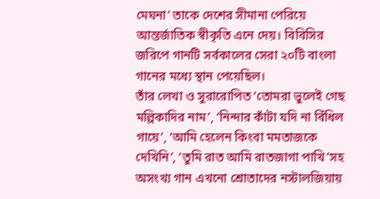মেঘনা’ তাকে দেশের সীমানা পেরিয়ে আন্তর্জাতিক স্বীকৃতি এনে দেয়। বিবিসির জরিপে গানটি সর্বকালের সেরা ২০টি বাংলা গানের মধ্যে স্থান পেয়েছিল।
তাঁর লেখা ও সুরারোপিত ‘তোমরা ভুলেই গেছ মল্লিকাদির নাম’, ‘নিন্দার কাঁটা যদি না বিঁধিল গায়ে’, ‘আমি হেলেন কিংবা মমতাজকে দেখিনি’, ‘তুমি রাত আমি রাতজাগা পাখি’সহ অসংখ্য গান এখনো শ্রোতাদের নস্টালজিয়ায়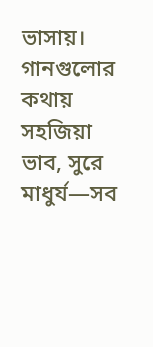ভাসায়। গানগুলোর কথায় সহজিয়া ভাব, সুরে মাধুর্য—সব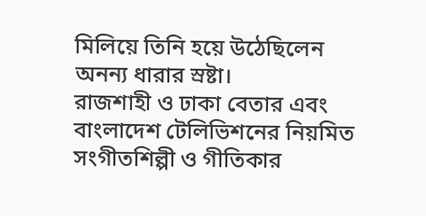মিলিয়ে তিনি হয়ে উঠেছিলেন অনন্য ধারার স্রষ্টা।
রাজশাহী ও ঢাকা বেতার এবং বাংলাদেশ টেলিভিশনের নিয়মিত সংগীতশিল্পী ও গীতিকার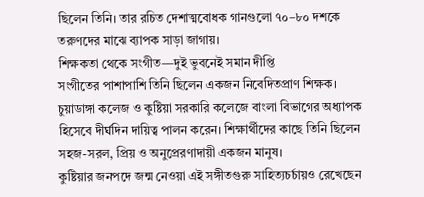ছিলেন তিনি। তার রচিত দেশাত্মবোধক গানগুলো ৭০–৮০ দশকে তরুণদের মাঝে ব্যাপক সাড়া জাগায়।
শিক্ষকতা থেকে সংগীত—দুই ভুবনেই সমান দীপ্তি
সংগীতের পাশাপাশি তিনি ছিলেন একজন নিবেদিতপ্রাণ শিক্ষক। চুয়াডাঙ্গা কলেজ ও কুষ্টিয়া সরকারি কলেজে বাংলা বিভাগের অধ্যাপক হিসেবে দীর্ঘদিন দায়িত্ব পালন করেন। শিক্ষার্থীদের কাছে তিনি ছিলেন সহজ-সরল, প্রিয় ও অনুপ্রেরণাদায়ী একজন মানুষ।
কুষ্টিয়ার জনপদে জন্ম নেওয়া এই সঙ্গীতগুরু সাহিত্যচর্চায়ও রেখেছেন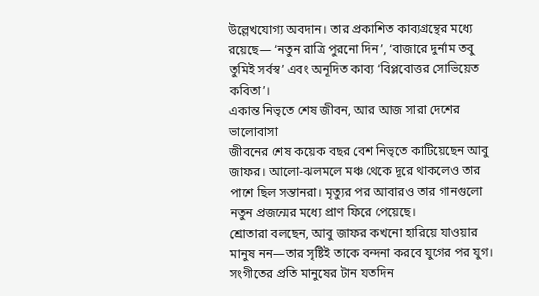উল্লেখযোগ্য অবদান। তার প্রকাশিত কাব্যগ্রন্থের মধ্যে রয়েছে— ‘নতুন রাত্রি পুরনো দিন’, ‘বাজারে দুর্নাম তবু তুমিই সর্বস্ব’ এবং অনূদিত কাব্য ‘বিপ্লবোত্তর সোভিয়েত কবিতা’।
একান্ত নিভৃতে শেষ জীবন, আর আজ সারা দেশের ভালোবাসা
জীবনের শেষ কয়েক বছর বেশ নিভৃতে কাটিয়েছেন আবু জাফর। আলো-ঝলমলে মঞ্চ থেকে দূরে থাকলেও তার পাশে ছিল সন্তানরা। মৃত্যুর পর আবারও তার গানগুলো নতুন প্রজন্মের মধ্যে প্রাণ ফিরে পেয়েছে।
শ্রোতারা বলছেন, আবু জাফর কখনো হারিয়ে যাওয়ার মানুষ নন—তার সৃষ্টিই তাকে বন্দনা করবে যুগের পর যুগ। সংগীতের প্রতি মানুষের টান যতদিন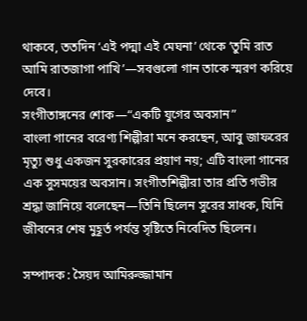থাকবে, ততদিন ‘এই পদ্মা এই মেঘনা’ থেকে ‘তুমি রাত আমি রাতজাগা পাখি’—সবগুলো গান তাকে স্মরণ করিয়ে দেবে।
সংগীতাঙ্গনের শোক—“একটি যুগের অবসান”
বাংলা গানের বরেণ্য শিল্পীরা মনে করছেন, আবু জাফরের মৃত্যু শুধু একজন সুরকারের প্রয়াণ নয়; এটি বাংলা গানের এক সুসময়ের অবসান। সংগীতশিল্পীরা তার প্রতি গভীর শ্রদ্ধা জানিয়ে বলেছেন—তিনি ছিলেন সুরের সাধক, যিনি জীবনের শেষ মুহূর্ত পর্যন্ত সৃষ্টিতে নিবেদিত ছিলেন।

সম্পাদক : সৈয়দ আমিরুজ্জামান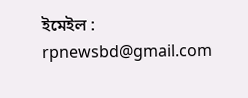ইমেইল : rpnewsbd@gmail.com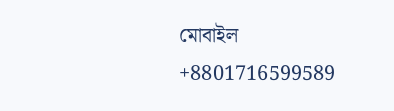মোবাইল +8801716599589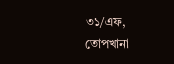৩১/এফ, তোপখানা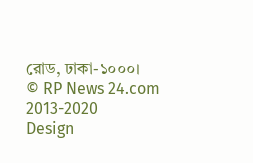রোড, ঢাকা-১০০০।
© RP News 24.com 2013-2020
Design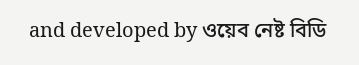and developed by ওয়েব নেষ্ট বিডি